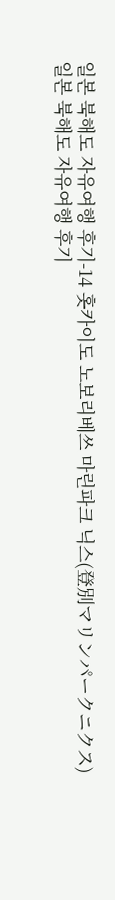일본 북해도 자유여행 후기-14 홋카이도 노보리베쓰 마린파크 닉스(登別マリンパークニクス)
일본 북해도 자유여행 후기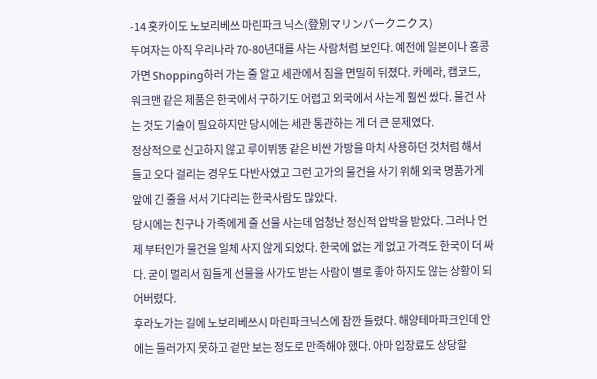-14 홋카이도 노보리베쓰 마린파크 닉스(登別マリンパークニクス)
두여자는 아직 우리나라 70-80년대를 사는 사람처럼 보인다. 예전에 일본이나 홍콩가면 Shopping하러 가는 줄 알고 세관에서 짐을 면밀히 뒤졌다. 카메라, 캠코드, 워크맨 같은 제품은 한국에서 구하기도 어렵고 외국에서 사는게 훨씬 쌌다. 물건 사는 것도 기술이 필요하지만 당시에는 세관 통관하는 게 더 큰 문제였다.
정상적으로 신고하지 않고 루이뷔똥 같은 비싼 가방을 마치 사용하던 것처럼 해서 들고 오다 걸리는 경우도 다반사였고 그런 고가의 물건을 사기 위해 외국 명품가게 앞에 긴 줄을 서서 기다리는 한국사람도 많았다.
당시에는 친구나 가족에게 줄 선물 사는데 엄청난 정신적 압박을 받았다. 그러나 언제 부터인가 물건을 일체 사지 않게 되었다. 한국에 없는 게 없고 가격도 한국이 더 싸다. 굳이 멀리서 힘들게 선물을 사가도 받는 사람이 별로 좋아 하지도 않는 상황이 되어버렸다.
후라노가는 길에 노보리베쓰시 마린파크닉스에 잠깐 들렸다. 해양테마파크인데 안에는 들러가지 못하고 겉만 보는 정도로 만족해야 했다. 아마 입장료도 상당할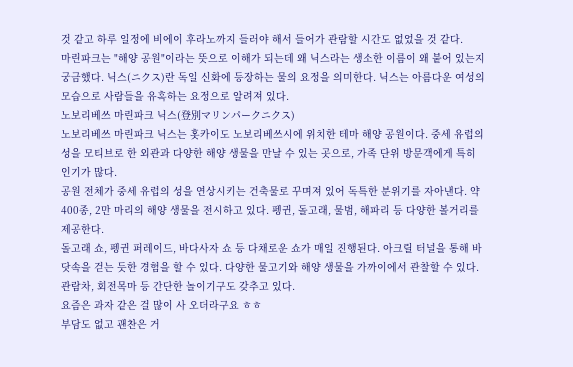것 같고 하루 일정에 비에이 후라노까지 들러야 해서 들어가 관람할 시간도 없었을 것 같다.
마린파크는 "해양 공원"이라는 뜻으로 이해가 되는데 왜 닉스라는 생소한 이름이 왜 붙어 있는지 궁금했다. 닉스(ニクス)란 독일 신화에 등장하는 물의 요정을 의미한다. 닉스는 아름다운 여성의 모습으로 사람들을 유혹하는 요정으로 알려져 있다.
노보리베쓰 마린파크 닉스(登別マリンパークニクス)
노보리베쓰 마린파크 닉스는 홋카이도 노보리베쓰시에 위치한 테마 해양 공원이다. 중세 유럽의 성을 모티브로 한 외관과 다양한 해양 생물을 만날 수 있는 곳으로, 가족 단위 방문객에게 특히 인기가 많다.
공원 전체가 중세 유럽의 성을 연상시키는 건축물로 꾸며져 있어 독특한 분위기를 자아낸다. 약 400종, 2만 마리의 해양 생물을 전시하고 있다. 펭귄, 돌고래, 물범, 해파리 등 다양한 볼거리를 제공한다.
돌고래 쇼, 펭귄 퍼레이드, 바다사자 쇼 등 다채로운 쇼가 매일 진행된다. 아크릴 터널을 통해 바닷속을 걷는 듯한 경험을 할 수 있다. 다양한 물고기와 해양 생물을 가까이에서 관찰할 수 있다. 관람차, 회전목마 등 간단한 놀이기구도 갖추고 있다.
요즘은 과자 같은 걸 많이 사 오더라구요 ㅎㅎ
부담도 없고 괜찬은 거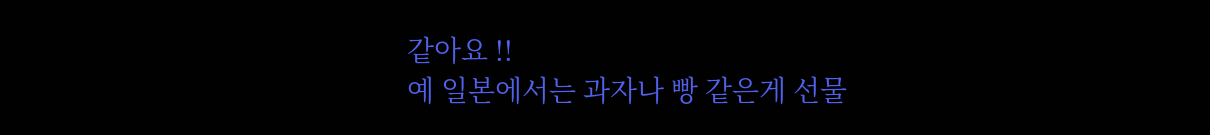같아요 !!
예 일본에서는 과자나 빵 같은게 선물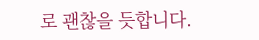로 괜찮을 듯합니다.